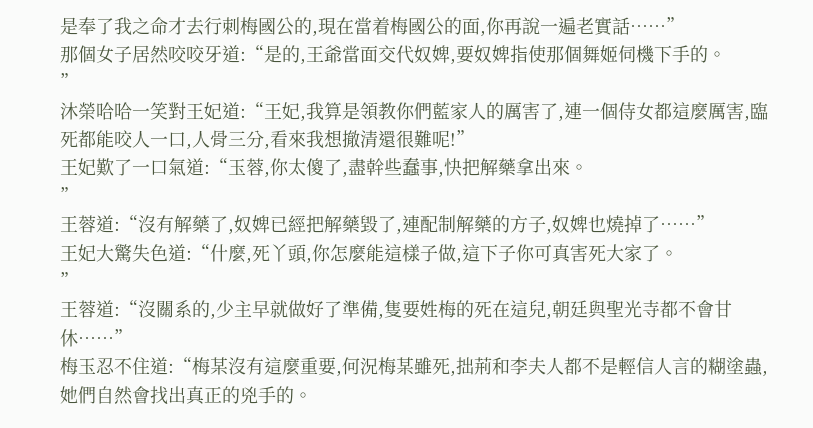是奉了我之命才去行刺梅國公的,現在當着梅國公的面,你再說一遍老實話……”
那個女子居然咬咬牙道:“是的,王爺當面交代奴婢,要奴婢指使那個舞姬伺機下手的。
”
沐榮哈哈一笑對王妃道:“王妃,我算是領教你們藍家人的厲害了,連一個侍女都這麼厲害,臨死都能咬人一口,人骨三分,看來我想撤清還很難呢!”
王妃歎了一口氣道:“玉蓉,你太傻了,盡幹些蠢事,快把解藥拿出來。
”
王蓉道:“沒有解藥了,奴婢已經把解藥毀了,連配制解藥的方子,奴婢也燒掉了……”
王妃大驚失色道:“什麼,死丫頭,你怎麼能這樣子做,這下子你可真害死大家了。
”
王蓉道:“沒關系的,少主早就做好了準備,隻要姓梅的死在這兒,朝廷與聖光寺都不會甘休……”
梅玉忍不住道:“梅某沒有這麼重要,何況梅某雖死,拙荊和李夫人都不是輕信人言的糊塗蟲,她們自然會找出真正的兇手的。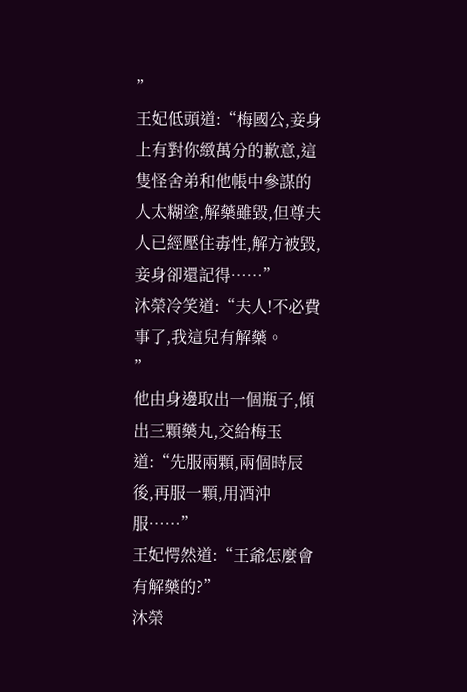”
王妃低頭道:“梅國公,妾身上有對你緻萬分的歉意,這隻怪舍弟和他帳中參謀的人太糊塗,解藥雖毀,但尊夫人已經壓住毒性,解方被毀,妾身卻還記得……”
沐榮冷笑道:“夫人!不必費事了,我這兒有解藥。
”
他由身邊取出一個瓶子,傾出三顆藥丸,交給梅玉道:“先服兩顆,兩個時辰後,再服一顆,用酒沖服……”
王妃愕然道:“王爺怎麼會有解藥的?”
沐榮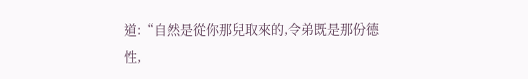道:“自然是從你那兒取來的,令弟既是那份德性,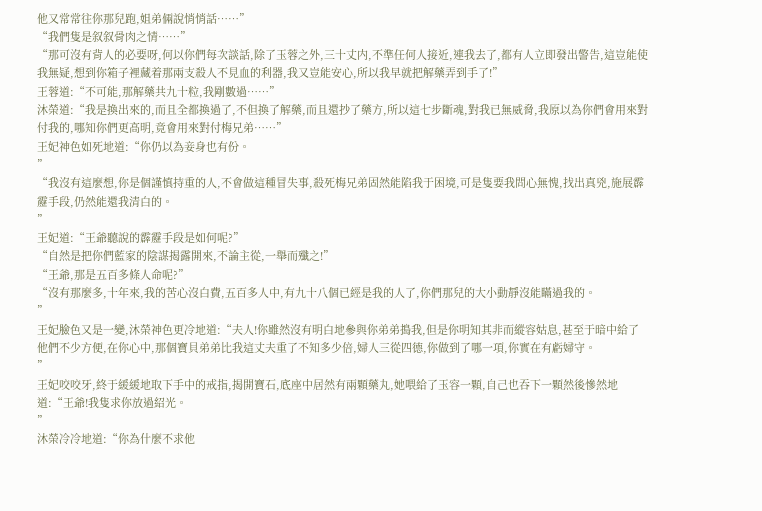他又常常往你那兒跑,姐弟倆說悄悄話……”
“我們隻是叙叙骨肉之情……”
“那可沒有背人的必要呀,何以你們每次談話,除了玉蓉之外,三十丈内,不準任何人接近,連我去了,都有人立即發出警告,這豈能使我無疑,想到你箱子裡藏着那兩支殺人不見血的利器,我又豈能安心,所以我早就把解藥弄到手了!”
王蓉道:“不可能,那解藥共九十粒,我剛數過……”
沐榮道:“我是換出來的,而且全都換過了,不但換了解藥,而且還抄了藥方,所以這七步斷魂,對我已無威脅,我原以為你們會用來對付我的,哪知你們更高明,竟會用來對付梅兄弟……”
王妃神色如死地道:“你仍以為妾身也有份。
”
“我沒有這麼想,你是個謹慎持重的人,不會做這種冒失事,殺死梅兄弟固然能陷我于困境,可是隻要我問心無愧,找出真兇,施展霹靂手段,仍然能還我清白的。
”
王妃道:“王爺聽說的霹靂手段是如何呢?”
“自然是把你們藍家的陰謀揭露開來,不論主從,一舉而殲之!”
“王爺,那是五百多條人命呢?”
“沒有那麼多,十年來,我的苦心沒白費,五百多人中,有九十八個已經是我的人了,你們那兒的大小動靜沒能瞞過我的。
”
王妃臉色又是一變,沐榮神色更冷地道:“夫人!你雖然沒有明白地參與你弟弟搗我,但是你明知其非而縱容姑息,甚至于暗中給了他們不少方便,在你心中,那個寶貝弟弟比我這丈夫重了不知多少倍,婦人三從四德,你做到了哪一項,你實在有虧婦守。
”
王妃咬咬牙,終于緩緩地取下手中的戒指,揭開寶石,底座中居然有兩顆藥丸,她喂給了玉容一顆,自己也吞下一顆然後慘然地道:“王爺!我隻求你放過紹光。
”
沐榮冷冷地道:“你為什麼不求他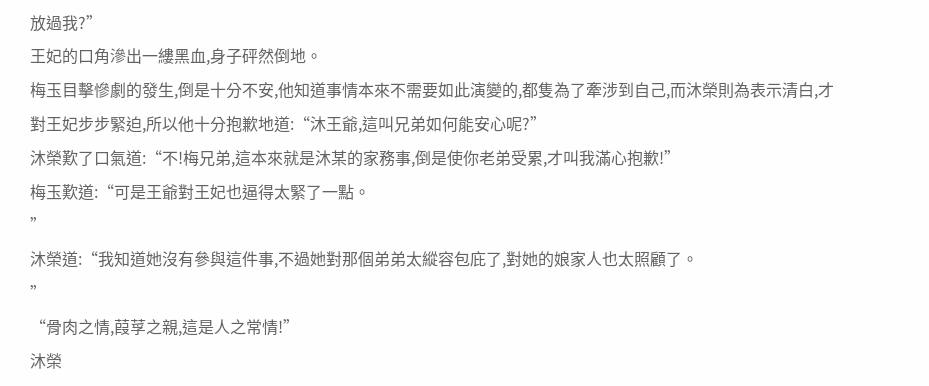放過我?”
王妃的口角滲出一縷黑血,身子砰然倒地。
梅玉目擊慘劇的發生,倒是十分不安,他知道事情本來不需要如此演變的,都隻為了牽涉到自己,而沐榮則為表示清白,才對王妃步步緊迫,所以他十分抱歉地道:“沐王爺,這叫兄弟如何能安心呢?”
沐榮歎了口氣道:“不!梅兄弟,這本來就是沐某的家務事,倒是使你老弟受累,才叫我滿心抱歉!”
梅玉歎道:“可是王爺對王妃也逼得太緊了一點。
”
沐榮道:“我知道她沒有參與這件事,不過她對那個弟弟太縱容包庇了,對她的娘家人也太照顧了。
”
“骨肉之情,葭莩之親,這是人之常情!”
沐榮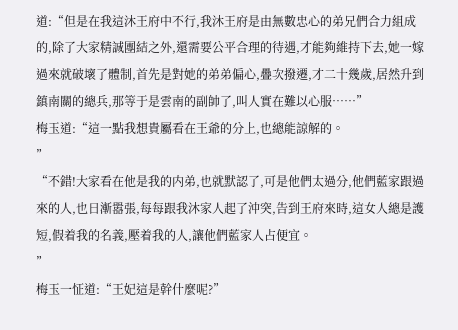道:“但是在我這沐王府中不行,我沐王府是由無數忠心的弟兄們合力組成的,除了大家精誠團結之外,還需要公平合理的待遇,才能夠維持下去,她一嫁過來就破壞了體制,首先是對她的弟弟偏心,疊次撥遷,才二十幾歲,居然升到鎮南關的總兵,那等于是雲南的副帥了,叫人實在難以心服……”
梅玉道:“這一點我想貴屬看在王爺的分上,也總能諒解的。
”
“不錯!大家看在他是我的内弟,也就默認了,可是他們太過分,他們藍家跟過來的人,也日漸嚣張,每每跟我沐家人起了沖突,告到王府來時,這女人總是護短,假着我的名義,壓着我的人,讓他們藍家人占便宜。
”
梅玉一怔道:“王妃這是幹什麼呢?”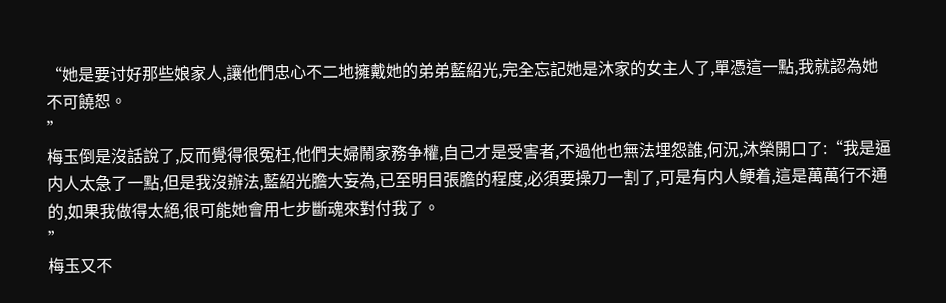“她是要讨好那些娘家人,讓他們忠心不二地擁戴她的弟弟藍紹光,完全忘記她是沐家的女主人了,單憑這一點,我就認為她不可饒恕。
”
梅玉倒是沒話說了,反而覺得很冤枉,他們夫婦鬧家務争權,自己才是受害者,不過他也無法埋怨誰,何況,沐榮開口了:“我是逼内人太急了一點,但是我沒辦法,藍紹光膽大妄為,已至明目張膽的程度,必須要操刀一割了,可是有内人鲠着,這是萬萬行不通的,如果我做得太絕,很可能她會用七步斷魂來對付我了。
”
梅玉又不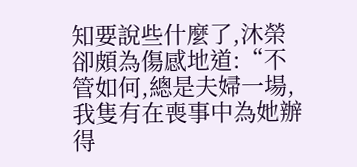知要說些什麼了,沐榮卻頗為傷感地道:“不管如何,總是夫婦一場,我隻有在喪事中為她辦得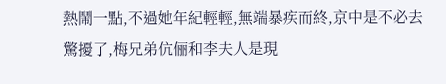熱鬧一點,不過她年紀輕輕,無端暴疾而終,京中是不必去驚擾了,梅兄弟伉俪和李夫人是現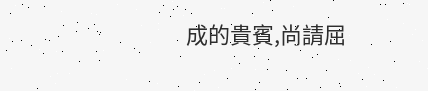成的貴賓,尚請屈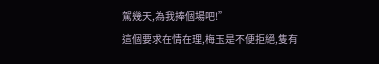駕幾天,為我捧個場吧!”
這個要求在情在理,梅玉是不便拒絕,隻有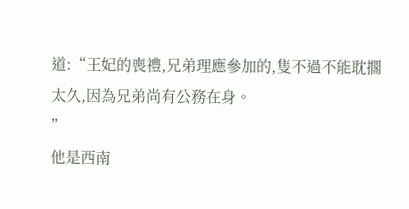道:“王妃的喪禮,兄弟理應參加的,隻不過不能耽擱太久,因為兄弟尚有公務在身。
”
他是西南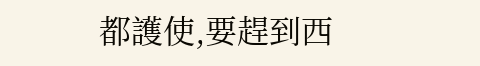都護使,要趕到西